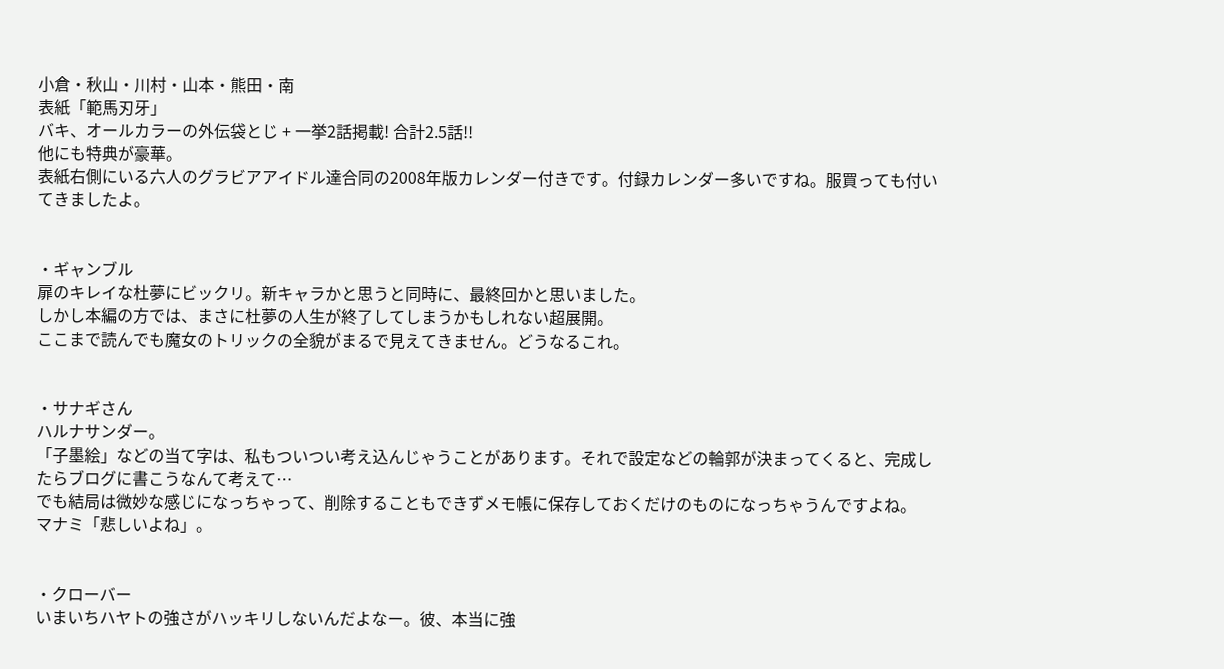小倉・秋山・川村・山本・熊田・南
表紙「範馬刃牙」
バキ、オールカラーの外伝袋とじ + 一挙2話掲載! 合計2.5話!!
他にも特典が豪華。
表紙右側にいる六人のグラビアアイドル達合同の2008年版カレンダー付きです。付録カレンダー多いですね。服買っても付いてきましたよ。


・ギャンブル
扉のキレイな杜夢にビックリ。新キャラかと思うと同時に、最終回かと思いました。
しかし本編の方では、まさに杜夢の人生が終了してしまうかもしれない超展開。
ここまで読んでも魔女のトリックの全貌がまるで見えてきません。どうなるこれ。


・サナギさん
ハルナサンダー。
「子墨絵」などの当て字は、私もついつい考え込んじゃうことがあります。それで設定などの輪郭が決まってくると、完成したらブログに書こうなんて考えて…
でも結局は微妙な感じになっちゃって、削除することもできずメモ帳に保存しておくだけのものになっちゃうんですよね。
マナミ「悲しいよね」。


・クローバー
いまいちハヤトの強さがハッキリしないんだよなー。彼、本当に強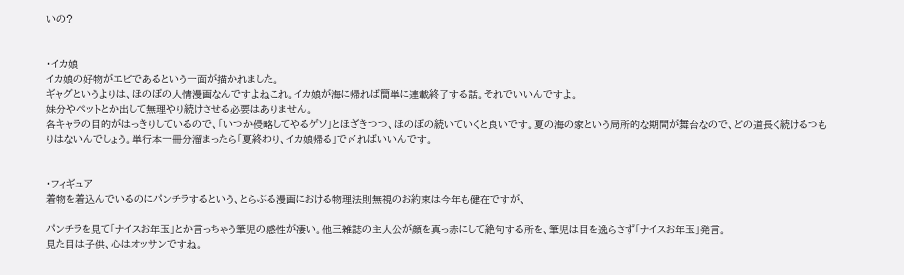いの?


・イカ娘
イカ娘の好物がエビであるという一面が描かれました。
ギャグというよりは、ほのぼの人情漫画なんですよねこれ。イカ娘が海に帰れば簡単に連載終了する話。それでいいんですよ。
妹分やペットとか出して無理やり続けさせる必要はありません。
各キャラの目的がはっきりしているので、「いつか侵略してやるゲソ」とほざきつつ、ほのぼの続いていくと良いです。夏の海の家という局所的な期間が舞台なので、どの道長く続けるつもりはないんでしょう。単行本一冊分溜まったら「夏終わり、イカ娘帰る」で〆ればいいんです。


・フィギュア
着物を着込んでいるのにパンチラするという、とらぶる漫画における物理法則無視のお約束は今年も健在ですが、

パンチラを見て「ナイスお年玉」とか言っちゃう筆児の感性が凄い。他三雑誌の主人公が顔を真っ赤にして絶句する所を、筆児は目を逸らさず「ナイスお年玉」発言。
見た目は子供、心はオッサンですね。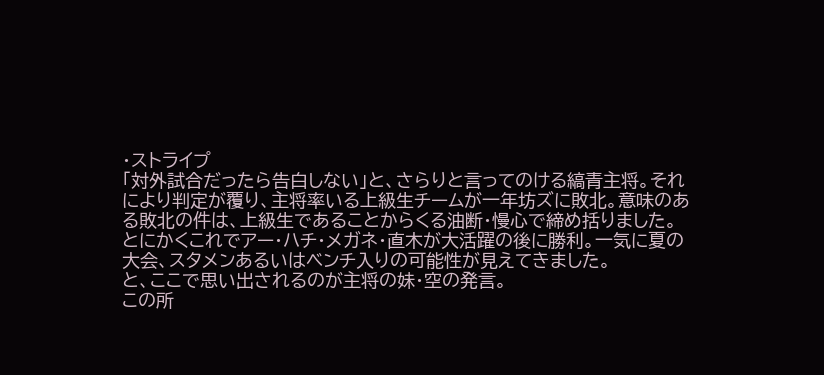・ストライプ
「対外試合だったら告白しない」と、さらりと言ってのける縞青主将。それにより判定が覆り、主将率いる上級生チームが一年坊ズに敗北。意味のある敗北の件は、上級生であることからくる油断・慢心で締め括りました。
とにかくこれでアー・ハチ・メガネ・直木が大活躍の後に勝利。一気に夏の大会、スタメンあるいはベンチ入りの可能性が見えてきました。
と、ここで思い出されるのが主将の妹・空の発言。
この所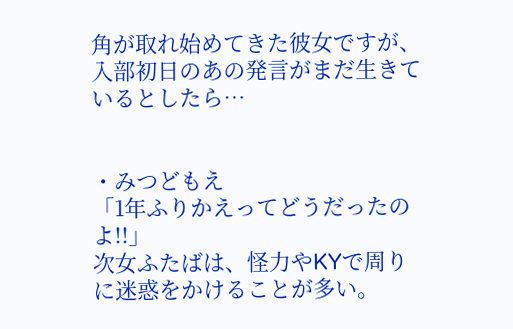角が取れ始めてきた彼女ですが、入部初日のあの発言がまだ生きているとしたら…


・みつどもえ
「1年ふりかえってどうだったのよ!!」
次女ふたばは、怪力やKYで周りに迷惑をかけることが多い。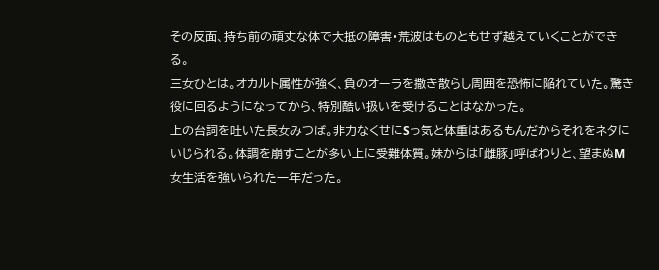その反面、持ち前の頑丈な体で大抵の障害・荒波はものともせず越えていくことができる。
三女ひとは。オカルト属性が強く、負のオーラを撒き散らし周囲を恐怖に陥れていた。驚き役に回るようになってから、特別酷い扱いを受けることはなかった。
上の台詞を吐いた長女みつば。非力なくせにSっ気と体重はあるもんだからそれをネタにいじられる。体調を崩すことが多い上に受難体質。妹からは「雌豚」呼ばわりと、望まぬM女生活を強いられた一年だった。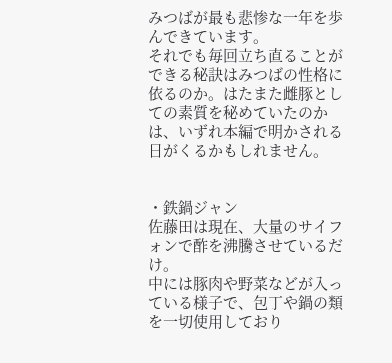みつばが最も悲惨な一年を歩んできています。
それでも毎回立ち直ることができる秘訣はみつばの性格に依るのか。はたまた雌豚としての素質を秘めていたのかは、いずれ本編で明かされる日がくるかもしれません。


・鉄鍋ジャン
佐藤田は現在、大量のサイフォンで酢を沸騰させているだけ。
中には豚肉や野菜などが入っている様子で、包丁や鍋の類を一切使用しており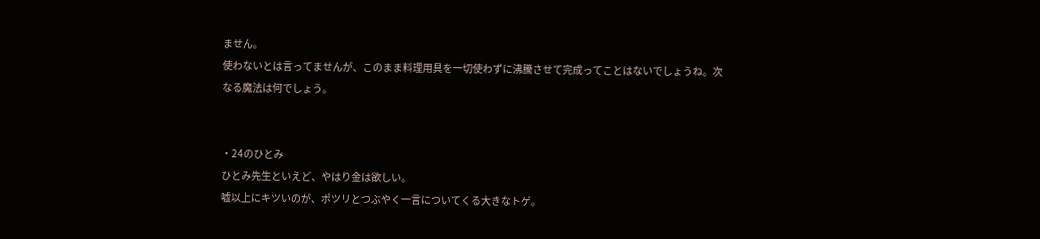ません。
使わないとは言ってませんが、このまま料理用具を一切使わずに沸騰させて完成ってことはないでしょうね。次なる魔法は何でしょう。


・24のひとみ
ひとみ先生といえど、やはり金は欲しい。
嘘以上にキツいのが、ポツリとつぶやく一言についてくる大きなトゲ。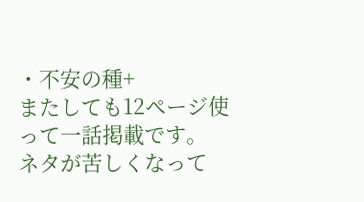・不安の種+
またしても12ページ使って一話掲載です。
ネタが苦しくなって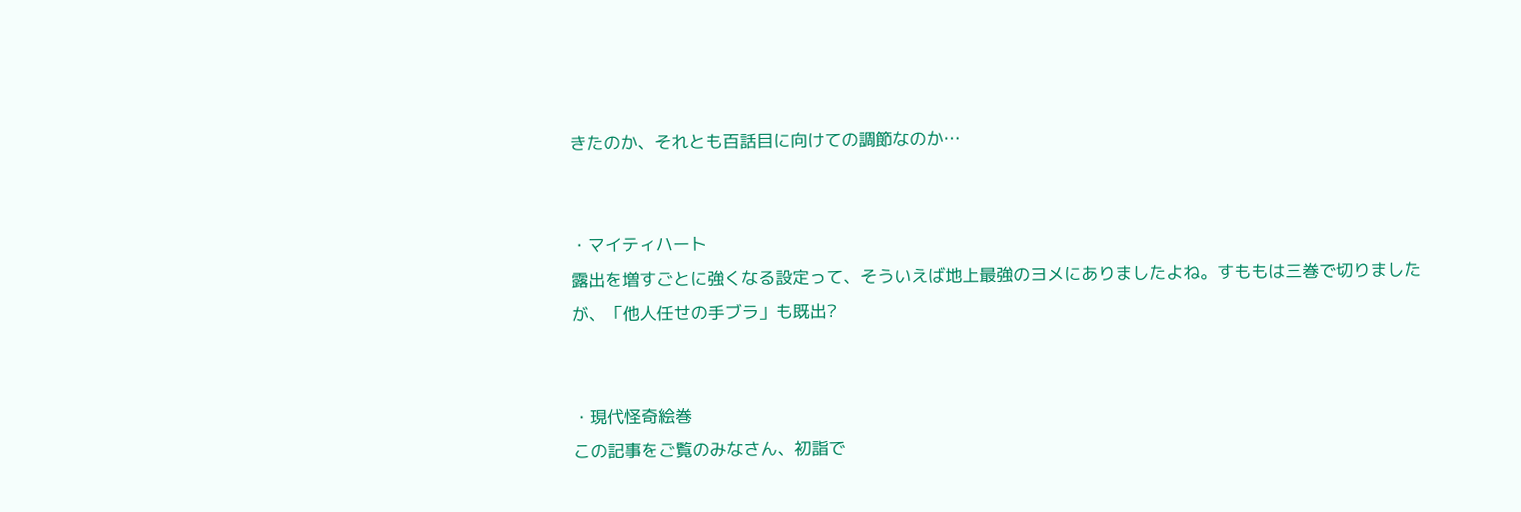きたのか、それとも百話目に向けての調節なのか…


・マイティハート
露出を増すごとに強くなる設定って、そういえば地上最強のヨメにありましたよね。すももは三巻で切りましたが、「他人任せの手ブラ」も既出?


・現代怪奇絵巻
この記事をご覧のみなさん、初詣で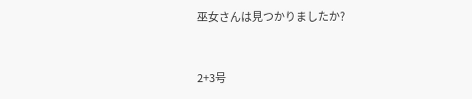巫女さんは見つかりましたか?


2+3号